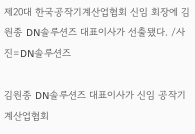제20대 한국공작기계산업협회 신임 회장에 김원종 DN솔루션즈 대표이사가 선출됐다. /사진=DN솔루션즈

김원종 DN솔루션즈 대표이사가 신임 공작기계산업협회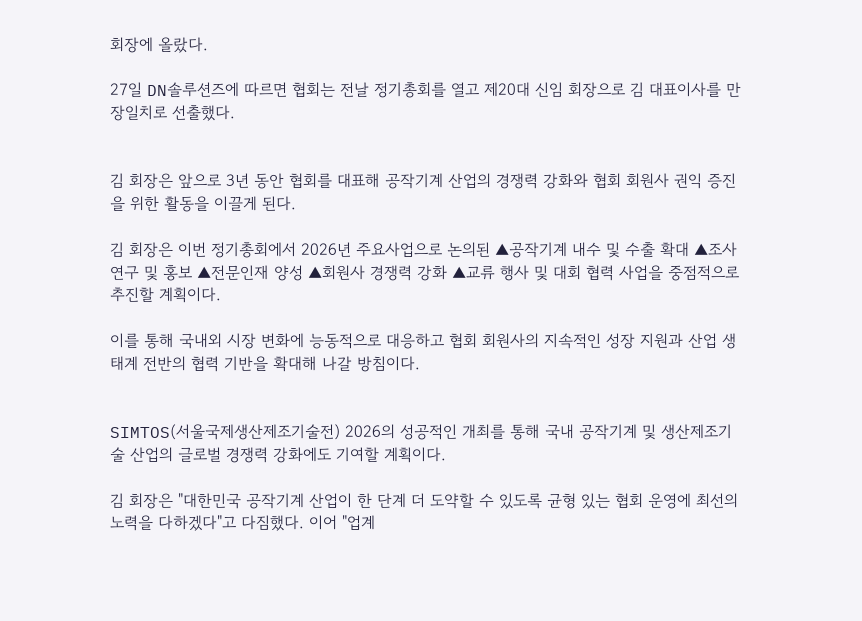회장에 올랐다.

27일 DN솔루션즈에 따르면 협회는 전날 정기총회를 열고 제20대 신임 회장으로 김 대표이사를 만장일치로 선출했다.


김 회장은 앞으로 3년 동안 협회를 대표해 공작기계 산업의 경쟁력 강화와 협회 회원사 권익 증진을 위한 활동을 이끌게 된다.

김 회장은 이번 정기총회에서 2026년 주요사업으로 논의된 ▲공작기계 내수 및 수출 확대 ▲조사연구 및 홍보 ▲전문인재 양성 ▲회원사 경쟁력 강화 ▲교류 행사 및 대회 협력 사업을 중점적으로 추진할 계획이다.

이를 통해 국내외 시장 변화에 능동적으로 대응하고 협회 회원사의 지속적인 성장 지원과 산업 생태계 전반의 협력 기반을 확대해 나갈 방침이다.


SIMTOS(서울국제생산제조기술전) 2026의 성공적인 개최를 통해 국내 공작기계 및 생산제조기술 산업의 글로벌 경쟁력 강화에도 기여할 계획이다.

김 회장은 "대한민국 공작기계 산업이 한 단계 더 도약할 수 있도록 균형 있는 협회 운영에 최선의 노력을 다하겠다"고 다짐했다. 이어 "업계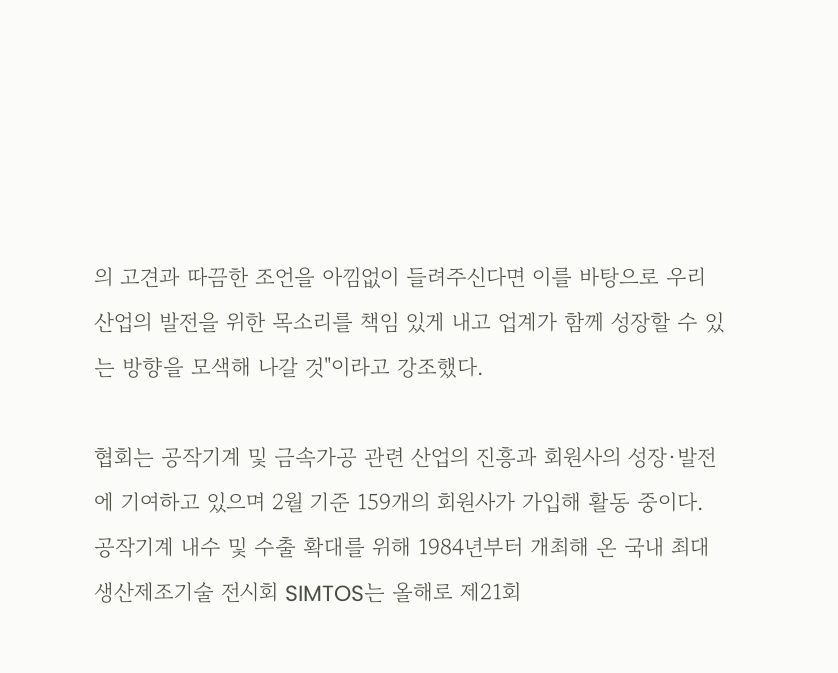의 고견과 따끔한 조언을 아낌없이 들려주신다면 이를 바탕으로 우리 산업의 발전을 위한 목소리를 책임 있게 내고 업계가 함께 성장할 수 있는 방향을 모색해 나갈 것"이라고 강조했다.

협회는 공작기계 및 금속가공 관련 산업의 진흥과 회원사의 성장·발전에 기여하고 있으며 2월 기준 159개의 회원사가 가입해 활동 중이다.
공작기계 내수 및 수출 확대를 위해 1984년부터 개최해 온 국내 최대 생산제조기술 전시회 SIMTOS는 올해로 제21회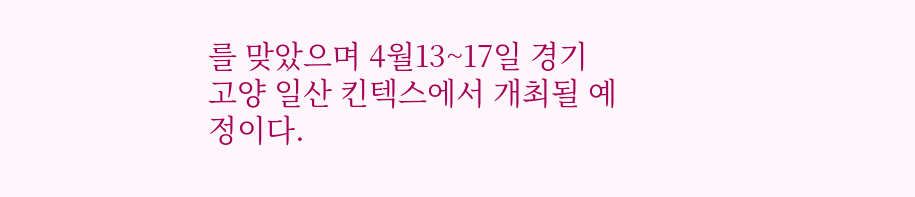를 맞았으며 4월13~17일 경기 고양 일산 킨텍스에서 개최될 예정이다.